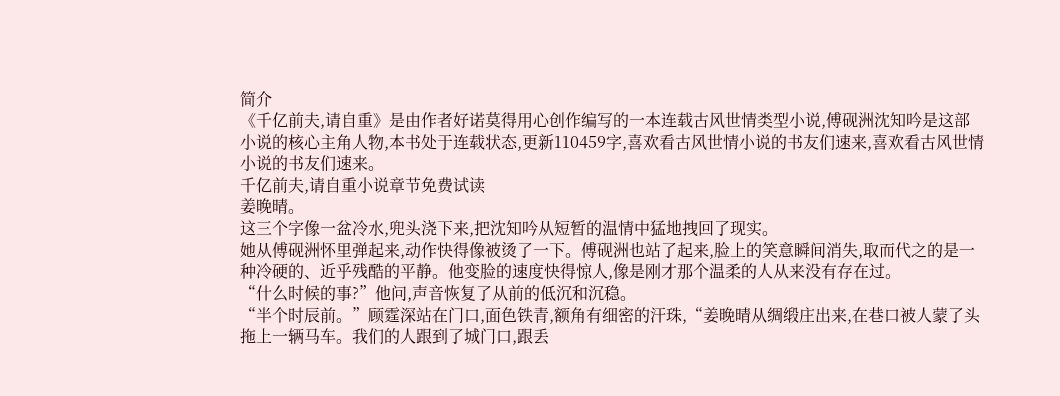简介
《千亿前夫,请自重》是由作者好诺莫得用心创作编写的一本连载古风世情类型小说,傅砚洲沈知吟是这部小说的核心主角人物,本书处于连载状态,更新110459字,喜欢看古风世情小说的书友们速来,喜欢看古风世情小说的书友们速来。
千亿前夫,请自重小说章节免费试读
姜晚晴。
这三个字像一盆冷水,兜头浇下来,把沈知吟从短暂的温情中猛地拽回了现实。
她从傅砚洲怀里弹起来,动作快得像被烫了一下。傅砚洲也站了起来,脸上的笑意瞬间消失,取而代之的是一种冷硬的、近乎残酷的平静。他变脸的速度快得惊人,像是刚才那个温柔的人从来没有存在过。
“什么时候的事?”他问,声音恢复了从前的低沉和沉稳。
“半个时辰前。”顾霆深站在门口,面色铁青,额角有细密的汗珠,“姜晚晴从绸缎庄出来,在巷口被人蒙了头拖上一辆马车。我们的人跟到了城门口,跟丢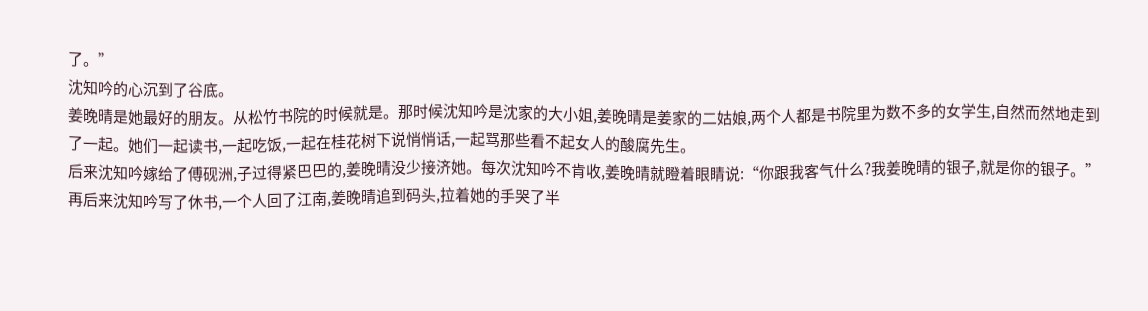了。”
沈知吟的心沉到了谷底。
姜晚晴是她最好的朋友。从松竹书院的时候就是。那时候沈知吟是沈家的大小姐,姜晚晴是姜家的二姑娘,两个人都是书院里为数不多的女学生,自然而然地走到了一起。她们一起读书,一起吃饭,一起在桂花树下说悄悄话,一起骂那些看不起女人的酸腐先生。
后来沈知吟嫁给了傅砚洲,子过得紧巴巴的,姜晚晴没少接济她。每次沈知吟不肯收,姜晚晴就瞪着眼睛说:“你跟我客气什么?我姜晚晴的银子,就是你的银子。”再后来沈知吟写了休书,一个人回了江南,姜晚晴追到码头,拉着她的手哭了半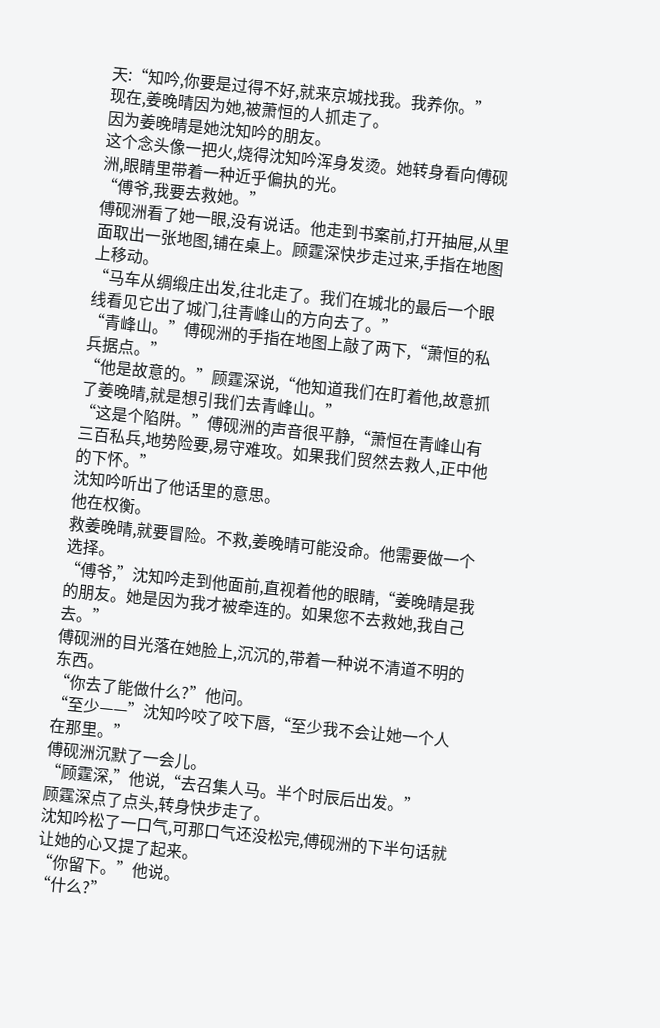天:“知吟,你要是过得不好,就来京城找我。我养你。”
现在,姜晚晴因为她,被萧恒的人抓走了。
因为姜晚晴是她沈知吟的朋友。
这个念头像一把火,烧得沈知吟浑身发烫。她转身看向傅砚洲,眼睛里带着一种近乎偏执的光。
“傅爷,我要去救她。”
傅砚洲看了她一眼,没有说话。他走到书案前,打开抽屉,从里面取出一张地图,铺在桌上。顾霆深快步走过来,手指在地图上移动。
“马车从绸缎庄出发,往北走了。我们在城北的最后一个眼线看见它出了城门,往青峰山的方向去了。”
“青峰山。”傅砚洲的手指在地图上敲了两下,“萧恒的私兵据点。”
“他是故意的。”顾霆深说,“他知道我们在盯着他,故意抓了姜晚晴,就是想引我们去青峰山。”
“这是个陷阱。”傅砚洲的声音很平静,“萧恒在青峰山有三百私兵,地势险要,易守难攻。如果我们贸然去救人,正中他的下怀。”
沈知吟听出了他话里的意思。
他在权衡。
救姜晚晴,就要冒险。不救,姜晚晴可能没命。他需要做一个选择。
“傅爷,”沈知吟走到他面前,直视着他的眼睛,“姜晚晴是我的朋友。她是因为我才被牵连的。如果您不去救她,我自己去。”
傅砚洲的目光落在她脸上,沉沉的,带着一种说不清道不明的东西。
“你去了能做什么?”他问。
“至少——”沈知吟咬了咬下唇,“至少我不会让她一个人在那里。”
傅砚洲沉默了一会儿。
“顾霆深,”他说,“去召集人马。半个时辰后出发。”
顾霆深点了点头,转身快步走了。
沈知吟松了一口气,可那口气还没松完,傅砚洲的下半句话就让她的心又提了起来。
“你留下。”他说。
“什么?”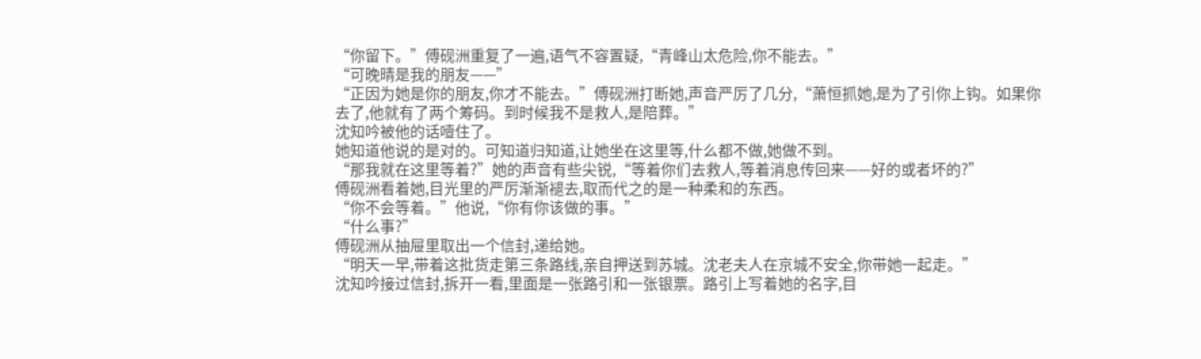“你留下。”傅砚洲重复了一遍,语气不容置疑,“青峰山太危险,你不能去。”
“可晚晴是我的朋友——”
“正因为她是你的朋友,你才不能去。”傅砚洲打断她,声音严厉了几分,“萧恒抓她,是为了引你上钩。如果你去了,他就有了两个筹码。到时候我不是救人,是陪葬。”
沈知吟被他的话噎住了。
她知道他说的是对的。可知道归知道,让她坐在这里等,什么都不做,她做不到。
“那我就在这里等着?”她的声音有些尖锐,“等着你们去救人,等着消息传回来——好的或者坏的?”
傅砚洲看着她,目光里的严厉渐渐褪去,取而代之的是一种柔和的东西。
“你不会等着。”他说,“你有你该做的事。”
“什么事?”
傅砚洲从抽屉里取出一个信封,递给她。
“明天一早,带着这批货走第三条路线,亲自押送到苏城。沈老夫人在京城不安全,你带她一起走。”
沈知吟接过信封,拆开一看,里面是一张路引和一张银票。路引上写着她的名字,目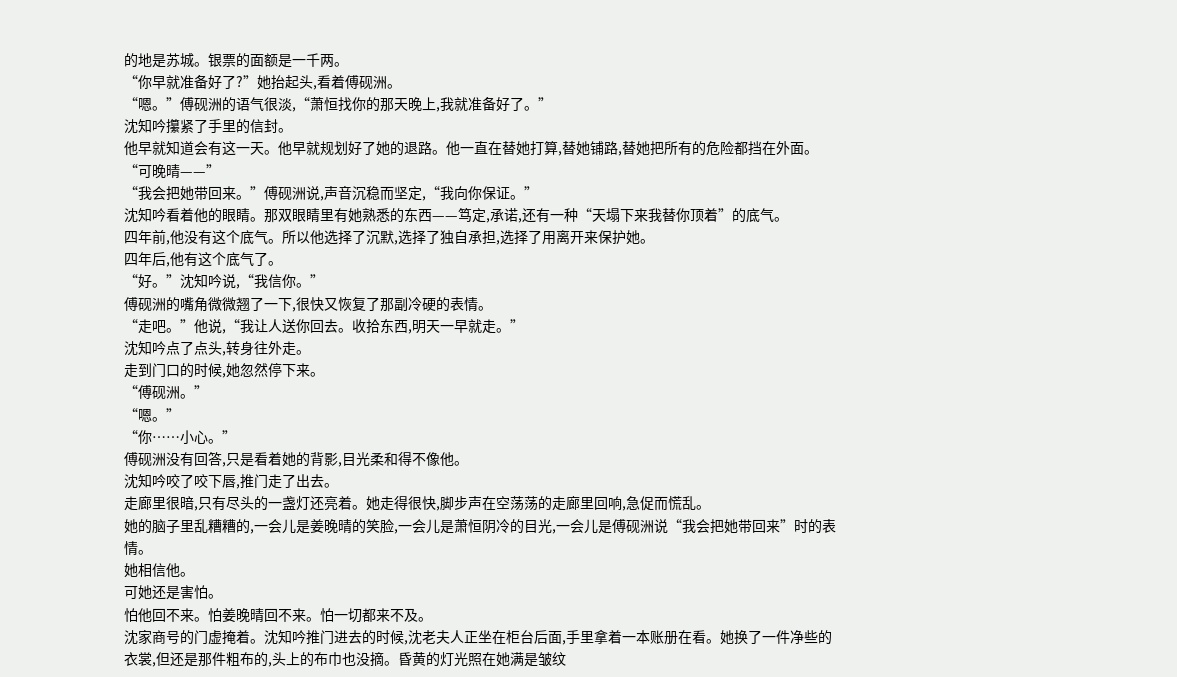的地是苏城。银票的面额是一千两。
“你早就准备好了?”她抬起头,看着傅砚洲。
“嗯。”傅砚洲的语气很淡,“萧恒找你的那天晚上,我就准备好了。”
沈知吟攥紧了手里的信封。
他早就知道会有这一天。他早就规划好了她的退路。他一直在替她打算,替她铺路,替她把所有的危险都挡在外面。
“可晚晴——”
“我会把她带回来。”傅砚洲说,声音沉稳而坚定,“我向你保证。”
沈知吟看着他的眼睛。那双眼睛里有她熟悉的东西——笃定,承诺,还有一种“天塌下来我替你顶着”的底气。
四年前,他没有这个底气。所以他选择了沉默,选择了独自承担,选择了用离开来保护她。
四年后,他有这个底气了。
“好。”沈知吟说,“我信你。”
傅砚洲的嘴角微微翘了一下,很快又恢复了那副冷硬的表情。
“走吧。”他说,“我让人送你回去。收拾东西,明天一早就走。”
沈知吟点了点头,转身往外走。
走到门口的时候,她忽然停下来。
“傅砚洲。”
“嗯。”
“你……小心。”
傅砚洲没有回答,只是看着她的背影,目光柔和得不像他。
沈知吟咬了咬下唇,推门走了出去。
走廊里很暗,只有尽头的一盏灯还亮着。她走得很快,脚步声在空荡荡的走廊里回响,急促而慌乱。
她的脑子里乱糟糟的,一会儿是姜晚晴的笑脸,一会儿是萧恒阴冷的目光,一会儿是傅砚洲说“我会把她带回来”时的表情。
她相信他。
可她还是害怕。
怕他回不来。怕姜晚晴回不来。怕一切都来不及。
沈家商号的门虚掩着。沈知吟推门进去的时候,沈老夫人正坐在柜台后面,手里拿着一本账册在看。她换了一件净些的衣裳,但还是那件粗布的,头上的布巾也没摘。昏黄的灯光照在她满是皱纹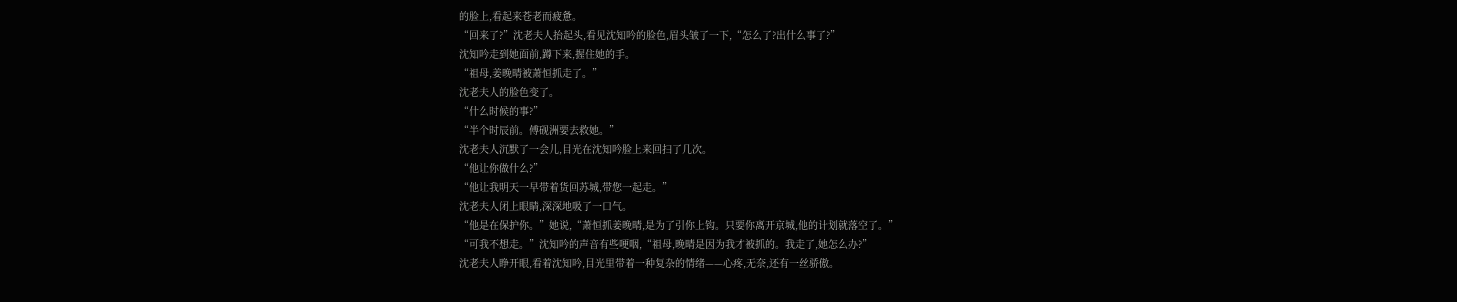的脸上,看起来苍老而疲惫。
“回来了?”沈老夫人抬起头,看见沈知吟的脸色,眉头皱了一下,“怎么了?出什么事了?”
沈知吟走到她面前,蹲下来,握住她的手。
“祖母,姜晚晴被萧恒抓走了。”
沈老夫人的脸色变了。
“什么时候的事?”
“半个时辰前。傅砚洲要去救她。”
沈老夫人沉默了一会儿,目光在沈知吟脸上来回扫了几次。
“他让你做什么?”
“他让我明天一早带着货回苏城,带您一起走。”
沈老夫人闭上眼睛,深深地吸了一口气。
“他是在保护你。”她说,“萧恒抓姜晚晴,是为了引你上钩。只要你离开京城,他的计划就落空了。”
“可我不想走。”沈知吟的声音有些哽咽,“祖母,晚晴是因为我才被抓的。我走了,她怎么办?”
沈老夫人睁开眼,看着沈知吟,目光里带着一种复杂的情绪——心疼,无奈,还有一丝骄傲。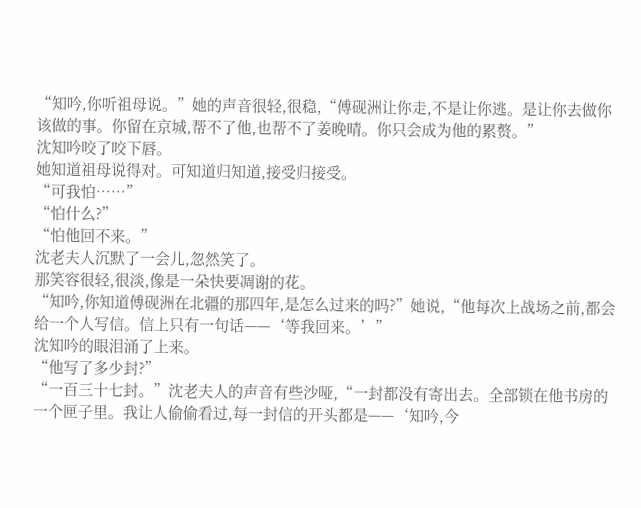“知吟,你听祖母说。”她的声音很轻,很稳,“傅砚洲让你走,不是让你逃。是让你去做你该做的事。你留在京城,帮不了他,也帮不了姜晚晴。你只会成为他的累赘。”
沈知吟咬了咬下唇。
她知道祖母说得对。可知道归知道,接受归接受。
“可我怕……”
“怕什么?”
“怕他回不来。”
沈老夫人沉默了一会儿,忽然笑了。
那笑容很轻,很淡,像是一朵快要凋谢的花。
“知吟,你知道傅砚洲在北疆的那四年,是怎么过来的吗?”她说,“他每次上战场之前,都会给一个人写信。信上只有一句话——‘等我回来。’”
沈知吟的眼泪涌了上来。
“他写了多少封?”
“一百三十七封。”沈老夫人的声音有些沙哑,“一封都没有寄出去。全部锁在他书房的一个匣子里。我让人偷偷看过,每一封信的开头都是——‘知吟,今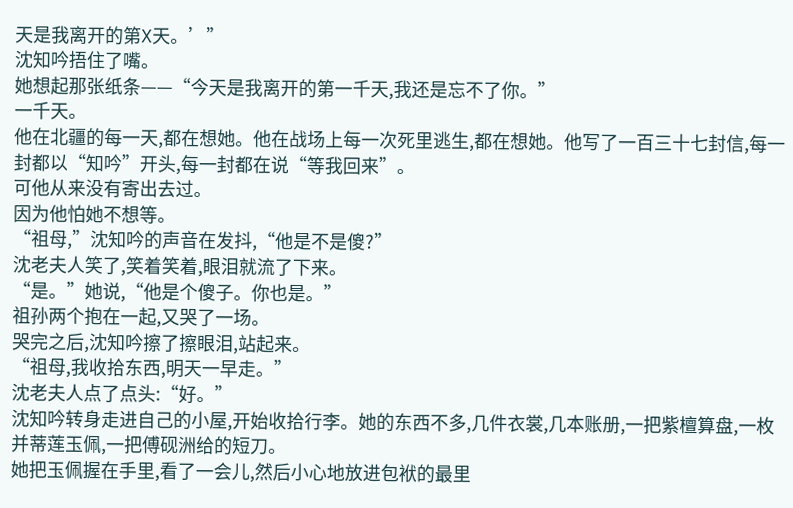天是我离开的第X天。’”
沈知吟捂住了嘴。
她想起那张纸条——“今天是我离开的第一千天,我还是忘不了你。”
一千天。
他在北疆的每一天,都在想她。他在战场上每一次死里逃生,都在想她。他写了一百三十七封信,每一封都以“知吟”开头,每一封都在说“等我回来”。
可他从来没有寄出去过。
因为他怕她不想等。
“祖母,”沈知吟的声音在发抖,“他是不是傻?”
沈老夫人笑了,笑着笑着,眼泪就流了下来。
“是。”她说,“他是个傻子。你也是。”
祖孙两个抱在一起,又哭了一场。
哭完之后,沈知吟擦了擦眼泪,站起来。
“祖母,我收拾东西,明天一早走。”
沈老夫人点了点头:“好。”
沈知吟转身走进自己的小屋,开始收拾行李。她的东西不多,几件衣裳,几本账册,一把紫檀算盘,一枚并蒂莲玉佩,一把傅砚洲给的短刀。
她把玉佩握在手里,看了一会儿,然后小心地放进包袱的最里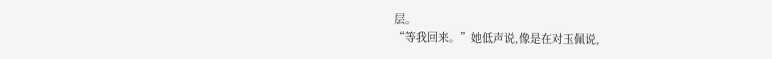层。
“等我回来。”她低声说,像是在对玉佩说,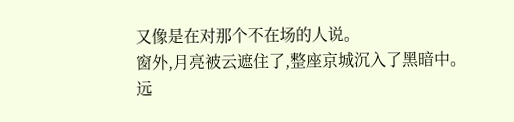又像是在对那个不在场的人说。
窗外,月亮被云遮住了,整座京城沉入了黑暗中。
远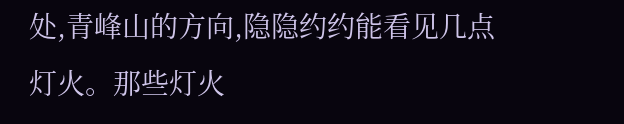处,青峰山的方向,隐隐约约能看见几点灯火。那些灯火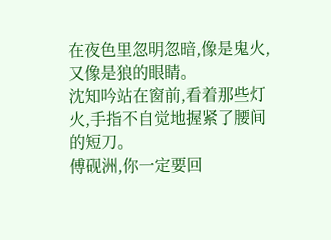在夜色里忽明忽暗,像是鬼火,又像是狼的眼睛。
沈知吟站在窗前,看着那些灯火,手指不自觉地握紧了腰间的短刀。
傅砚洲,你一定要回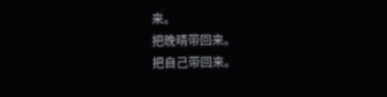来。
把晚晴带回来。
把自己带回来。